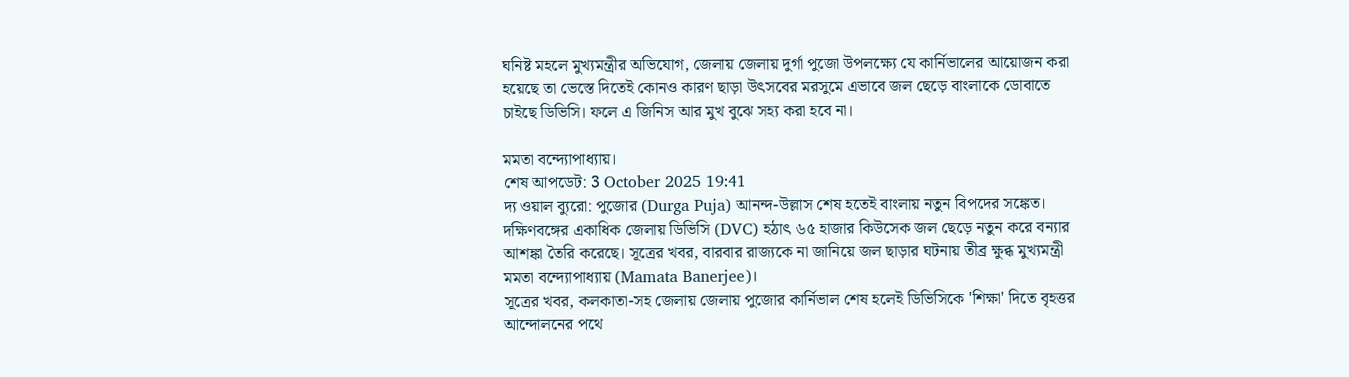ঘনিষ্ট মহলে মুখ্যমন্ত্রীর অভিযোগ, জেলায় জেলায় দুর্গা পুজো উপলক্ষ্যে যে কার্নিভালের আয়োজন করা হয়েছে তা ভেস্তে দিতেই কোনও কারণ ছাড়া উৎসবের মরসুমে এভাবে জল ছেড়ে বাংলাকে ডোবাতে চাইছে ডিভিসি। ফলে এ জিনিস আর মুখ বুঝে সহ্য করা হবে না।

মমতা বন্দ্যোপাধ্যায়।
শেষ আপডেট: 3 October 2025 19:41
দ্য ওয়াল ব্যুরো: পুজোর (Durga Puja) আনন্দ-উল্লাস শেষ হতেই বাংলায় নতুন বিপদের সঙ্কেত। দক্ষিণবঙ্গের একাধিক জেলায় ডিভিসি (DVC) হঠাৎ ৬৫ হাজার কিউসেক জল ছেড়ে নতুন করে বন্যার আশঙ্কা তৈরি করেছে। সূত্রের খবর, বারবার রাজ্যকে না জানিয়ে জল ছাড়ার ঘটনায় তীব্র ক্ষুব্ধ মুখ্যমন্ত্রী মমতা বন্দ্যোপাধ্যায় (Mamata Banerjee)।
সূত্রের খবর, কলকাতা-সহ জেলায় জেলায় পুজোর কার্নিভাল শেষ হলেই ডিভিসিকে 'শিক্ষা' দিতে বৃহত্তর আন্দোলনের পথে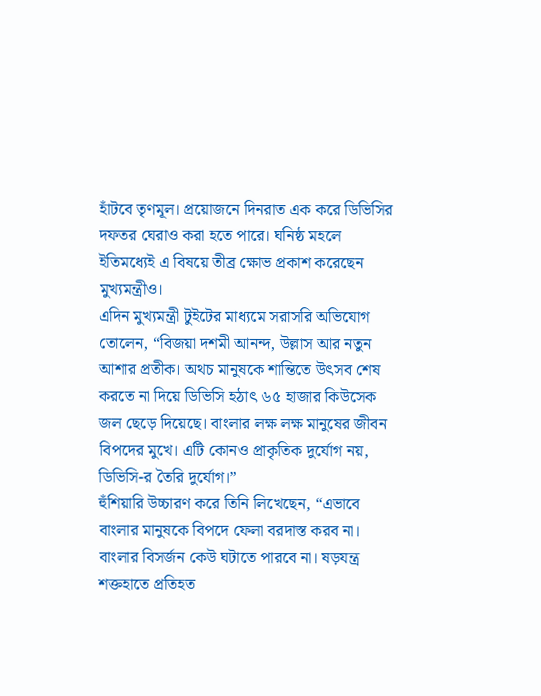হাঁটবে তৃণমূল। প্রয়োজনে দিনরাত এক করে ডিভিসির দফতর ঘেরাও করা হতে পারে। ঘনিষ্ঠ মহলে ইতিমধ্যেই এ বিষয়ে তীব্র ক্ষোভ প্রকাশ করেছেন মুখ্যমন্ত্রীও।
এদিন মুখ্যমন্ত্রী টুইটের মাধ্যমে সরাসরি অভিযোগ তোলেন, “বিজয়া দশমী আনন্দ, উল্লাস আর নতুন আশার প্রতীক। অথচ মানুষকে শান্তিতে উৎসব শেষ করতে না দিয়ে ডিভিসি হঠাৎ ৬৫ হাজার কিউসেক জল ছেড়ে দিয়েছে। বাংলার লক্ষ লক্ষ মানুষের জীবন বিপদের মুখে। এটি কোনও প্রাকৃতিক দুর্যোগ নয়, ডিভিসি-র তৈরি দুর্যোগ।”
হুঁশিয়ারি উচ্চারণ করে তিনি লিখেছেন, “এভাবে বাংলার মানুষকে বিপদে ফেলা বরদাস্ত করব না। বাংলার বিসর্জন কেউ ঘটাতে পারবে না। ষড়যন্ত্র শক্তহাতে প্রতিহত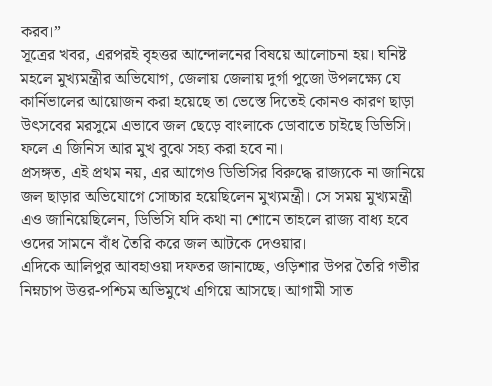করব।”
সূত্রের খবর, এরপরই বৃহত্তর আন্দোলনের বিষয়ে আলোচনা হয়। ঘনিষ্ট মহলে মুখ্যমন্ত্রীর অভিযোগ, জেলায় জেলায় দুর্গা পুজো উপলক্ষ্যে যে কার্নিভালের আয়োজন করা হয়েছে তা ভেস্তে দিতেই কোনও কারণ ছাড়া উৎসবের মরসুমে এভাবে জল ছেড়ে বাংলাকে ডোবাতে চাইছে ডিভিসি। ফলে এ জিনিস আর মুখ বুঝে সহ্য করা হবে না।
প্রসঙ্গত, এই প্রথম নয়, এর আগেও ডিভিসির বিরুদ্ধে রাজ্যকে না জানিয়ে জল ছাড়ার অভিযোগে সোচ্চার হয়েছিলেন মুখ্যমন্ত্রী। সে সময় মুখ্যমন্ত্রী এও জানিয়েছিলেন, ডিভিসি যদি কথা না শোনে তাহলে রাজ্য বাধ্য হবে ওদের সামনে বাঁধ তৈরি করে জল আটকে দেওয়ার।
এদিকে আলিপুর আবহাওয়া দফতর জানাচ্ছে, ওড়িশার উপর তৈরি গভীর নিম্নচাপ উত্তর-পশ্চিম অভিমুখে এগিয়ে আসছে। আগামী সাত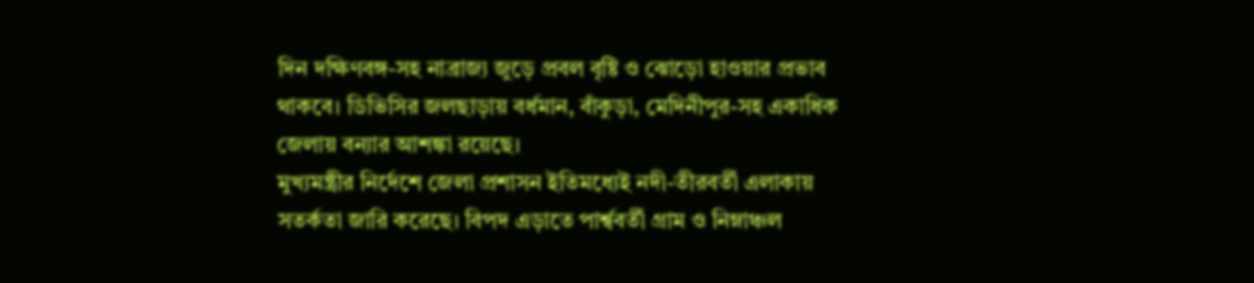দিন দক্ষিণবঙ্গ-সহ নাব্রাজ্য জুড়ে প্রবল বৃষ্টি ও ঝোড়ো হাওয়ার প্রভাব থাকবে। ডিভিসির জলছাড়ায় বর্ধমান, বাঁকুড়া, মেদিনীপুর-সহ একাধিক জেলায় বন্যার আশঙ্কা রয়েছে।
মুখ্যমন্ত্রীর নির্দেশে জেলা প্রশাসন ইতিমধ্যেই নদী-তীরবর্তী এলাকায় সতর্কতা জারি করেছে। বিপদ এড়াতে পার্শ্ববর্তী গ্রাম ও নিম্নাঞ্চল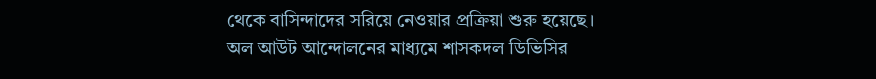থেকে বাসিন্দাদের সরিয়ে নেওয়ার প্রক্রিয়া শুরু হয়েছে।
অল আউট আন্দোলনের মাধ্যমে শাসকদল ডিভিসির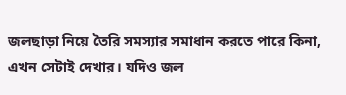জলছাড়া নিয়ে তৈরি সমস্যার সমাধান করতে পারে কিনা, এখন সেটাই দেখার। যদিও জল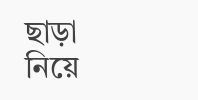ছাড়া নিয়ে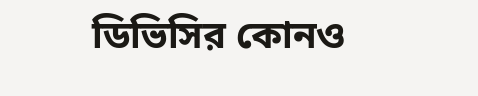ডিভিসির কোনও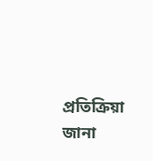প্রতিক্রিয়া জানা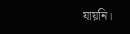যায়নি।